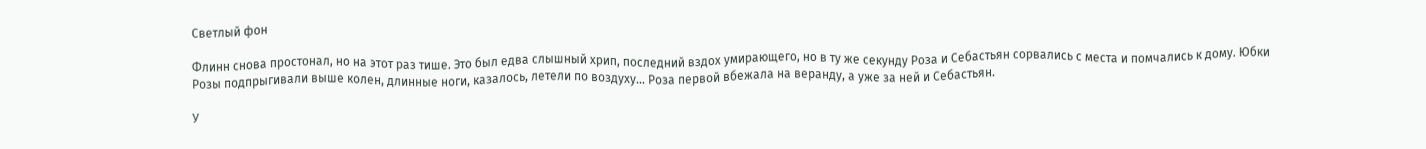Светлый фон

Флинн снова простонал, но на этот раз тише. Это был едва слышный хрип, последний вздох умирающего, но в ту же секунду Роза и Себастьян сорвались с места и помчались к дому. Юбки Розы подпрыгивали выше колен, длинные ноги, казалось, летели по воздуху… Роза первой вбежала на веранду, а уже за ней и Себастьян.

У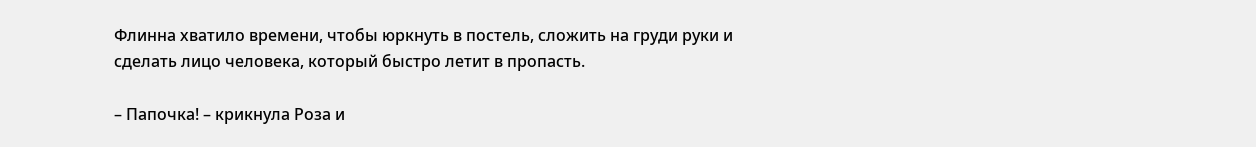Флинна хватило времени, чтобы юркнуть в постель, сложить на груди руки и сделать лицо человека, который быстро летит в пропасть.

– Папочка! – крикнула Роза и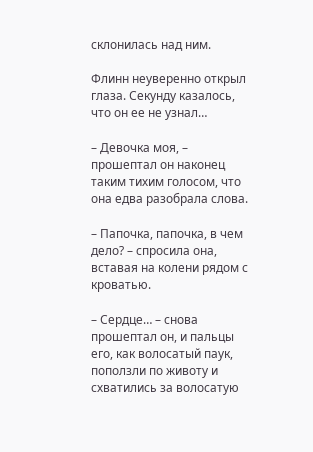склонилась над ним.

Флинн неуверенно открыл глаза. Секунду казалось, что он ее не узнал…

– Девочка моя, – прошептал он наконец таким тихим голосом, что она едва разобрала слова.

– Папочка, папочка, в чем дело? – спросила она, вставая на колени рядом с кроватью.

– Сердце… – снова прошептал он, и пальцы его, как волосатый паук, поползли по животу и схватились за волосатую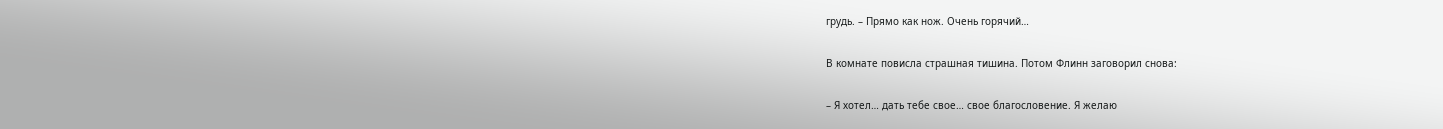грудь. – Прямо как нож. Очень горячий…

В комнате повисла страшная тишина. Потом Флинн заговорил снова:

– Я хотел… дать тебе свое… свое благословение. Я желаю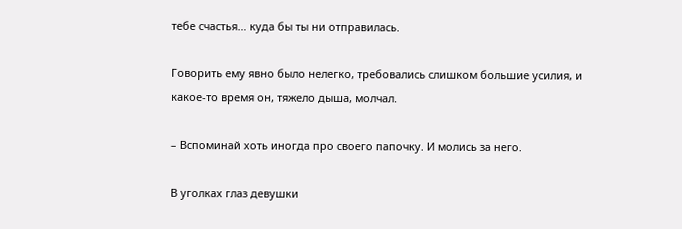тебе счастья… куда бы ты ни отправилась.

Говорить ему явно было нелегко, требовались слишком большие усилия, и какое-то время он, тяжело дыша, молчал.

– Вспоминай хоть иногда про своего папочку. И молись за него.

В уголках глаз девушки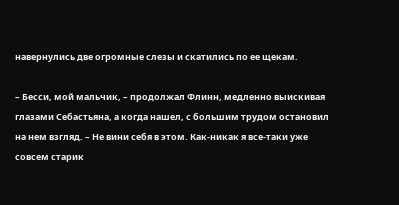навернулись две огромные слезы и скатились по ее щекам.

– Бесси, мой мальчик, – продолжал Флинн, медленно выискивая глазами Себастьяна, а когда нашел, с большим трудом остановил на нем взгляд. – Не вини себя в этом. Как-никак я все-таки уже совсем старик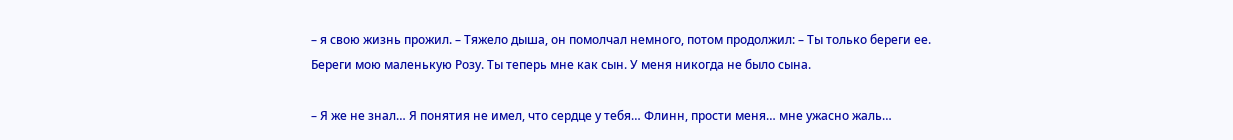– я свою жизнь прожил. – Тяжело дыша, он помолчал немного, потом продолжил: – Ты только береги ее. Береги мою маленькую Розу. Ты теперь мне как сын. У меня никогда не было сына.

– Я же не знал… Я понятия не имел, что сердце у тебя… Флинн, прости меня… мне ужасно жаль…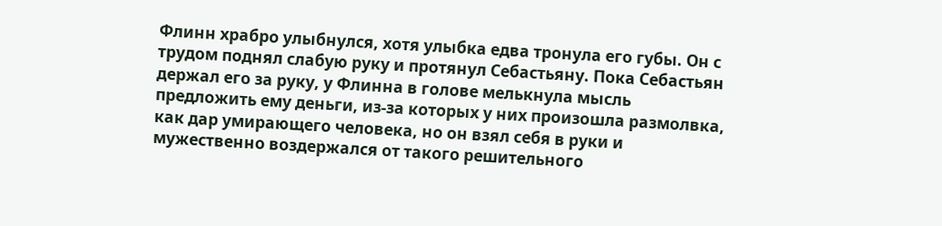Флинн храбро улыбнулся, хотя улыбка едва тронула его губы. Он с трудом поднял слабую руку и протянул Себастьяну. Пока Себастьян держал его за руку, у Флинна в голове мелькнула мысль предложить ему деньги, из-за которых у них произошла размолвка, как дар умирающего человека, но он взял себя в руки и мужественно воздержался от такого решительного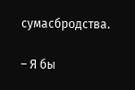сумасбродства.

– Я бы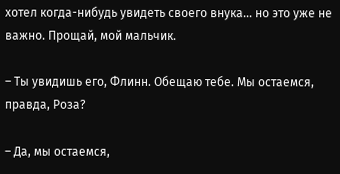хотел когда-нибудь увидеть своего внука… но это уже не важно. Прощай, мой мальчик.

– Ты увидишь его, Флинн. Обещаю тебе. Мы остаемся, правда, Роза?

– Да, мы остаемся,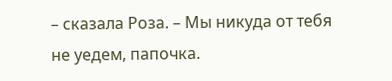– сказала Роза. – Мы никуда от тебя не уедем, папочка.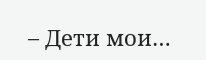– Дети мои…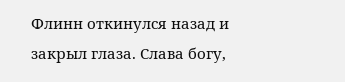Флинн откинулся назад и закрыл глаза. Слава богу,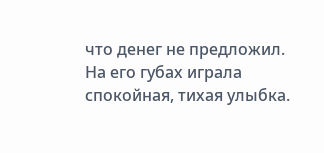что денег не предложил. На его губах играла спокойная, тихая улыбка.